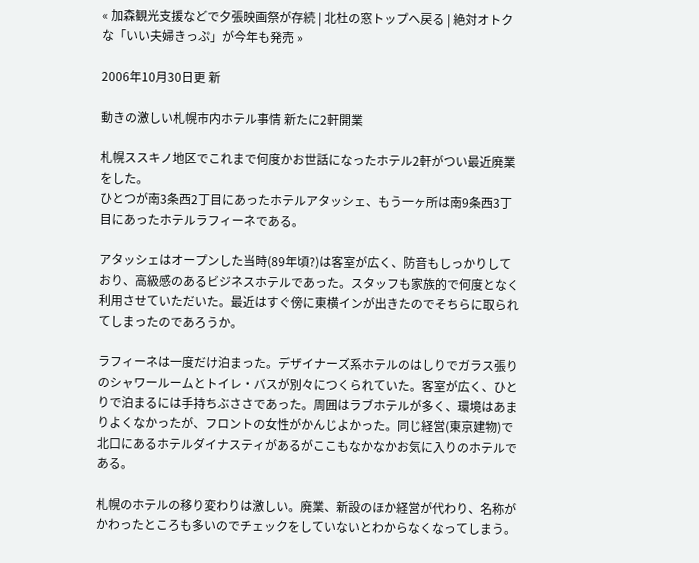« 加森観光支援などで夕張映画祭が存続 | 北杜の窓トップへ戻る | 絶対オトクな「いい夫婦きっぷ」が今年も発売 »

2006年10月30日更 新

動きの激しい札幌市内ホテル事情 新たに2軒開業

札幌ススキノ地区でこれまで何度かお世話になったホテル2軒がつい最近廃業をした。
ひとつが南3条西2丁目にあったホテルアタッシェ、もう一ヶ所は南9条西3丁目にあったホテルラフィーネである。

アタッシェはオープンした当時(89年頃?)は客室が広く、防音もしっかりしており、高級感のあるビジネスホテルであった。スタッフも家族的で何度となく利用させていただいた。最近はすぐ傍に東横インが出きたのでそちらに取られてしまったのであろうか。

ラフィーネは一度だけ泊まった。デザイナーズ系ホテルのはしりでガラス張りのシャワールームとトイレ・バスが別々につくられていた。客室が広く、ひとりで泊まるには手持ちぶささであった。周囲はラブホテルが多く、環境はあまりよくなかったが、フロントの女性がかんじよかった。同じ経営(東京建物)で北口にあるホテルダイナスティがあるがここもなかなかお気に入りのホテルである。

札幌のホテルの移り変わりは激しい。廃業、新設のほか経営が代わり、名称がかわったところも多いのでチェックをしていないとわからなくなってしまう。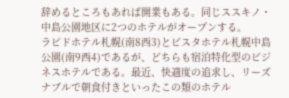辞めるところもあれば開業もある。同じススキノ・中島公園地区に2つのホテルがオープンする。
ラピドホテル札幌(南8西3)とビスタホテル札幌中島公園(南9西4)であるが、どちらも宿泊特化型のビジネスホテルである。最近、快適度の追求し、リーズナブルで朝食付きといったこの類のホテル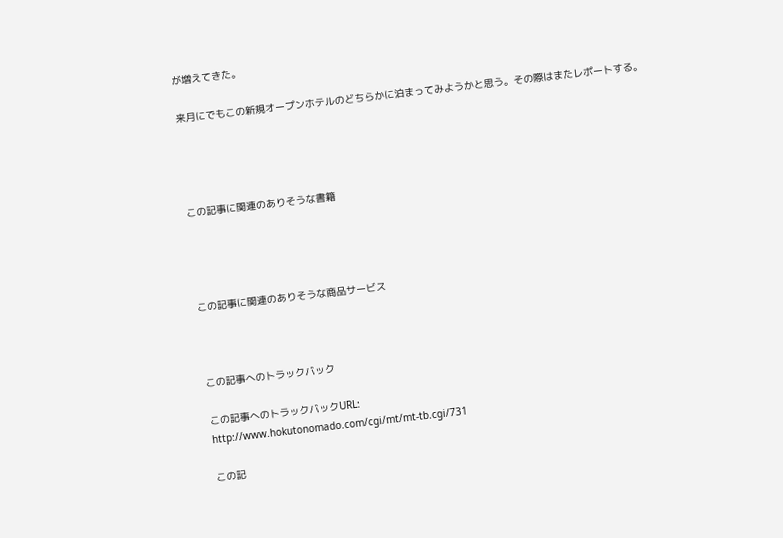が増えてきた。

来月にでもこの新規オープンホテルのどちらかに泊まってみようかと思う。その際はまたレポートする。




この記事に関連のありそうな書籍




この記事に関連のありそうな商品サービス



この記事へのトラックバック

この記事へのトラックバックURL:
http://www.hokutonomado.com/cgi/mt/mt-tb.cgi/731

この記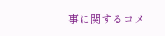事に関するコメ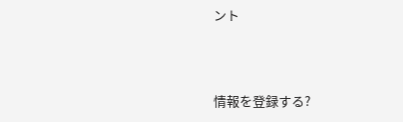ント




情報を登録する?